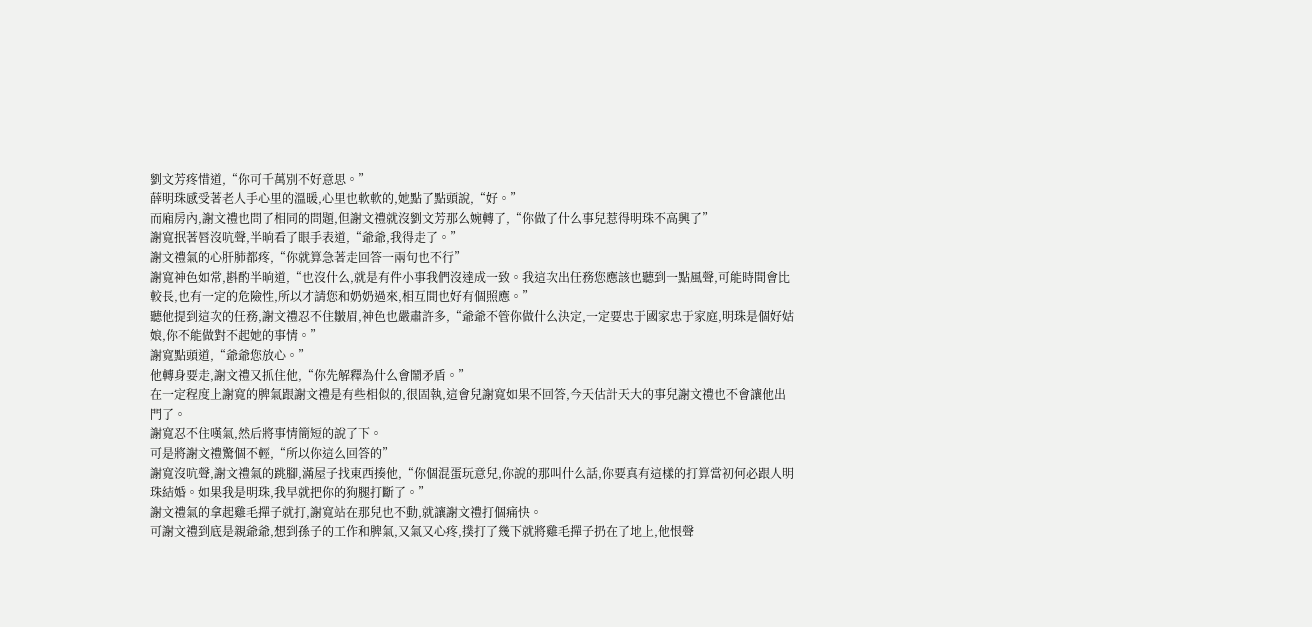劉文芳疼惜道,“你可千萬別不好意思。”
薛明珠感受著老人手心里的溫暖,心里也軟軟的,她點了點頭說,“好。”
而廂房內,謝文禮也問了相同的問題,但謝文禮就沒劉文芳那么婉轉了,“你做了什么事兒惹得明珠不高興了”
謝寬抿著唇沒吭聲,半晌看了眼手表道,“爺爺,我得走了。”
謝文禮氣的心肝肺都疼,“你就算急著走回答一兩句也不行”
謝寬神色如常,斟酌半晌道,“也沒什么,就是有件小事我們沒達成一致。我這次出任務您應該也聽到一點風聲,可能時間會比較長,也有一定的危險性,所以才請您和奶奶過來,相互間也好有個照應。”
聽他提到這次的任務,謝文禮忍不住皺眉,神色也嚴肅許多,“爺爺不管你做什么決定,一定要忠于國家忠于家庭,明珠是個好姑娘,你不能做對不起她的事情。”
謝寬點頭道,“爺爺您放心。”
他轉身要走,謝文禮又抓住他,“你先解釋為什么會鬧矛盾。”
在一定程度上謝寬的脾氣跟謝文禮是有些相似的,很固執,這會兒謝寬如果不回答,今天估計天大的事兒謝文禮也不會讓他出門了。
謝寬忍不住嘆氣,然后將事情簡短的說了下。
可是將謝文禮驚個不輕,“所以你這么回答的”
謝寬沒吭聲,謝文禮氣的跳腳,滿屋子找東西揍他,“你個混蛋玩意兒,你說的那叫什么話,你要真有這樣的打算當初何必跟人明珠結婚。如果我是明珠,我早就把你的狗腿打斷了。”
謝文禮氣的拿起雞毛撣子就打,謝寬站在那兒也不動,就讓謝文禮打個痛快。
可謝文禮到底是親爺爺,想到孫子的工作和脾氣,又氣又心疼,撲打了幾下就將雞毛撣子扔在了地上,他恨聲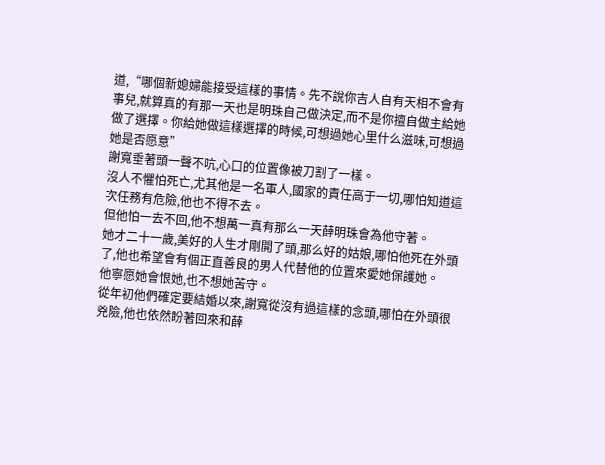道,“哪個新媳婦能接受這樣的事情。先不說你吉人自有天相不會有事兒,就算真的有那一天也是明珠自己做決定,而不是你擅自做主給她做了選擇。你給她做這樣選擇的時候,可想過她心里什么滋味,可想過她是否愿意”
謝寬垂著頭一聲不吭,心口的位置像被刀割了一樣。
沒人不懼怕死亡,尤其他是一名軍人,國家的責任高于一切,哪怕知道這次任務有危險,他也不得不去。
但他怕一去不回,他不想萬一真有那么一天薛明珠會為他守著。
她才二十一歲,美好的人生才剛開了頭,那么好的姑娘,哪怕他死在外頭了,他也希望會有個正直善良的男人代替他的位置來愛她保護她。
他寧愿她會恨她,也不想她苦守。
從年初他們確定要結婚以來,謝寬從沒有過這樣的念頭,哪怕在外頭很兇險,他也依然盼著回來和薛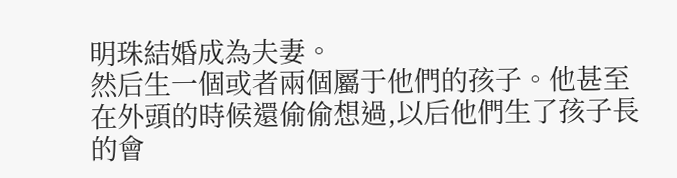明珠結婚成為夫妻。
然后生一個或者兩個屬于他們的孩子。他甚至在外頭的時候還偷偷想過,以后他們生了孩子長的會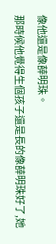像他還是像薛明珠。
那時候他覺得生個孩子還是長的像薛明珠好了,她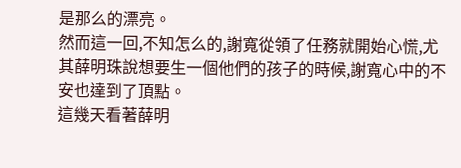是那么的漂亮。
然而這一回,不知怎么的,謝寬從領了任務就開始心慌,尤其薛明珠說想要生一個他們的孩子的時候,謝寬心中的不安也達到了頂點。
這幾天看著薛明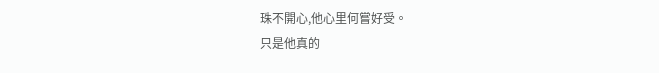珠不開心,他心里何嘗好受。
只是他真的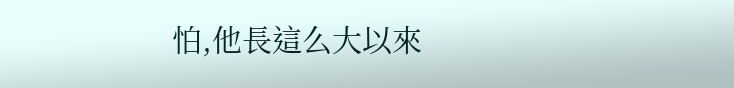怕,他長這么大以來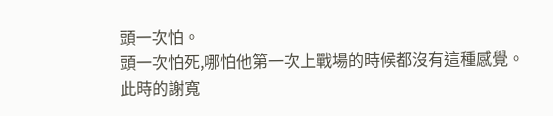頭一次怕。
頭一次怕死,哪怕他第一次上戰場的時候都沒有這種感覺。
此時的謝寬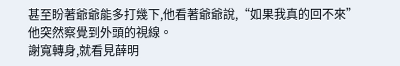甚至盼著爺爺能多打幾下,他看著爺爺說,“如果我真的回不來”
他突然察覺到外頭的視線。
謝寬轉身,就看見薛明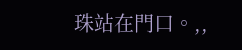珠站在門口。,,